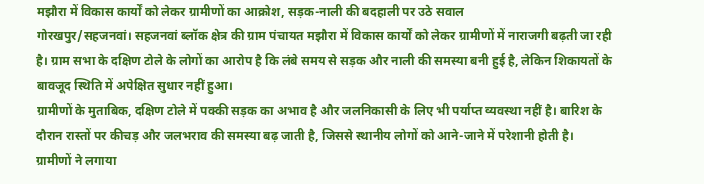मझौरा में विकास कार्यों को लेकर ग्रामीणों का आक्रोश, सड़क-नाली की बदहाली पर उठे सवाल
गोरखपुर/सहजनवां। सहजनवां ब्लॉक क्षेत्र की ग्राम पंचायत मझौरा में विकास कार्यों को लेकर ग्रामीणों में नाराजगी बढ़ती जा रही है। ग्राम सभा के दक्षिण टोले के लोगों का आरोप है कि लंबे समय से सड़क और नाली की समस्या बनी हुई है, लेकिन शिकायतों के बावजूद स्थिति में अपेक्षित सुधार नहीं हुआ।
ग्रामीणों के मुताबिक, दक्षिण टोले में पक्की सड़क का अभाव है और जलनिकासी के लिए भी पर्याप्त व्यवस्था नहीं है। बारिश के दौरान रास्तों पर कीचड़ और जलभराव की समस्या बढ़ जाती है, जिससे स्थानीय लोगों को आने-जाने में परेशानी होती है।
ग्रामीणों ने लगाया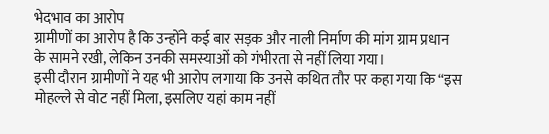भेदभाव का आरोप
ग्रामीणों का आरोप है कि उन्होंने कई बार सड़क और नाली निर्माण की मांग ग्राम प्रधान के सामने रखी, लेकिन उनकी समस्याओं को गंभीरता से नहीं लिया गया।
इसी दौरान ग्रामीणों ने यह भी आरोप लगाया कि उनसे कथित तौर पर कहा गया कि “इस मोहल्ले से वोट नहीं मिला, इसलिए यहां काम नहीं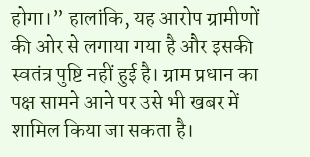होगा।” हालांकि, यह आरोप ग्रामीणों की ओर से लगाया गया है और इसकी स्वतंत्र पुष्टि नहीं हुई है। ग्राम प्रधान का पक्ष सामने आने पर उसे भी खबर में शामिल किया जा सकता है।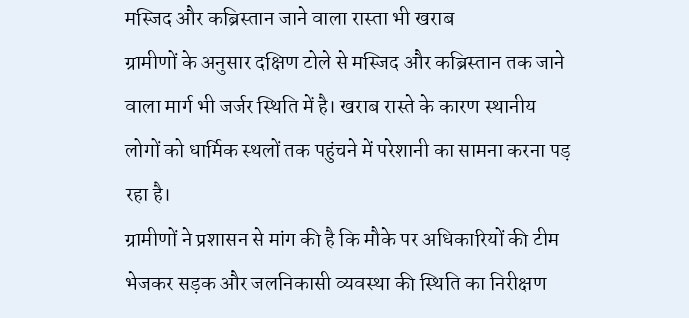मस्जिद और कब्रिस्तान जाने वाला रास्ता भी खराब
ग्रामीणों के अनुसार दक्षिण टोले से मस्जिद और कब्रिस्तान तक जाने वाला मार्ग भी जर्जर स्थिति में है। खराब रास्ते के कारण स्थानीय लोगों को धार्मिक स्थलों तक पहुंचने में परेशानी का सामना करना पड़ रहा है।
ग्रामीणों ने प्रशासन से मांग की है कि मौके पर अधिकारियों की टीम भेजकर सड़क और जलनिकासी व्यवस्था की स्थिति का निरीक्षण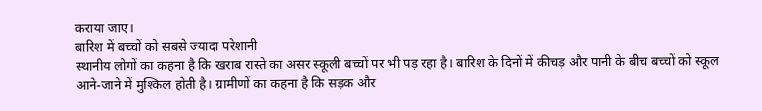कराया जाए।
बारिश में बच्चों को सबसे ज्यादा परेशानी
स्थानीय लोगों का कहना है कि खराब रास्ते का असर स्कूली बच्चों पर भी पड़ रहा है। बारिश के दिनों में कीचड़ और पानी के बीच बच्चों को स्कूल आने-जाने में मुश्किल होती है। ग्रामीणों का कहना है कि सड़क और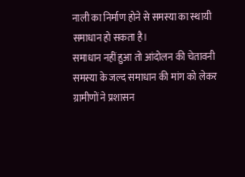नाली का निर्माण होने से समस्या का स्थायी समाधान हो सकता है।
समाधान नहीं हुआ तो आंदोलन की चेतावनी
समस्या के जल्द समाधान की मांग को लेकर ग्रामीणों ने प्रशासन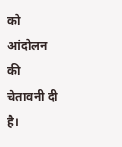को आंदोलन की चेतावनी दी है।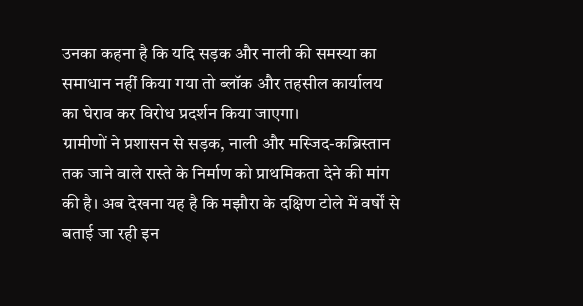उनका कहना है कि यदि सड़क और नाली की समस्या का समाधान नहीं किया गया तो ब्लॉक और तहसील कार्यालय का घेराव कर विरोध प्रदर्शन किया जाएगा।
ग्रामीणों ने प्रशासन से सड़क, नाली और मस्जिद-कब्रिस्तान तक जाने वाले रास्ते के निर्माण को प्राथमिकता देने की मांग की है। अब देखना यह है कि मझौरा के दक्षिण टोले में वर्षों से बताई जा रही इन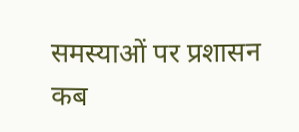समस्याओं पर प्रशासन कब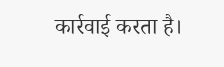कार्रवाई करता है।